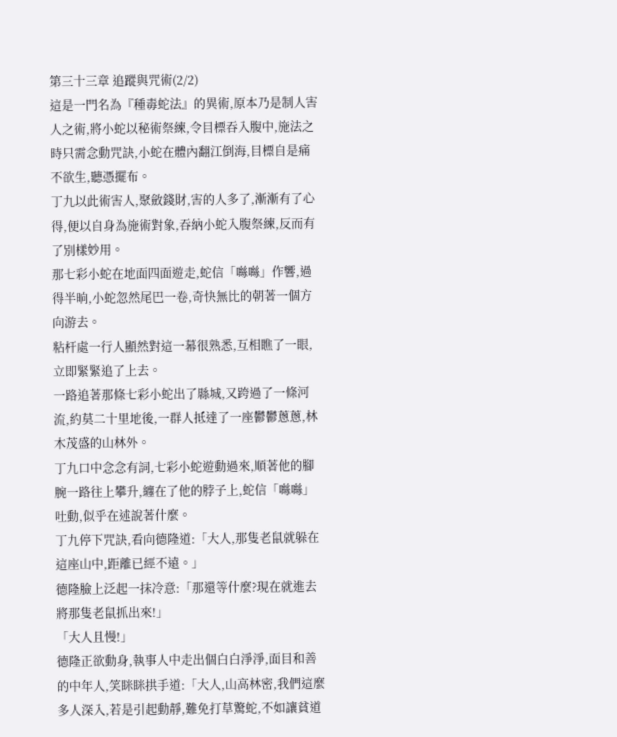第三十三章 追蹤與咒術(2/2)
這是一門名為『種毒蛇法』的異術,原本乃是制人害人之術,將小蛇以秘術祭練,令目標吞入腹中,施法之時只需念動咒訣,小蛇在體內翻江倒海,目標自是痛不欲生,聽憑擺布。
丁九以此術害人,聚斂錢財,害的人多了,漸漸有了心得,便以自身為施術對象,吞納小蛇入腹祭練,反而有了別樣妙用。
那七彩小蛇在地面四面遊走,蛇信「噝噝」作響,過得半晌,小蛇忽然尾巴一卷,奇快無比的朝著一個方向游去。
粘杆處一行人顯然對這一幕很熟悉,互相瞧了一眼,立即緊緊追了上去。
一路追著那條七彩小蛇出了縣城,又跨過了一條河流,約莫二十里地後,一群人抵達了一座鬱鬱蔥蔥,林木茂盛的山林外。
丁九口中念念有詞,七彩小蛇遊動過來,順著他的腳腕一路往上攀升,纏在了他的脖子上,蛇信「噝噝」吐動,似乎在述說著什麼。
丁九停下咒訣,看向德隆道:「大人,那隻老鼠就躲在這座山中,距離已經不遠。」
德隆臉上泛起一抹冷意:「那還等什麼?現在就進去將那隻老鼠抓出來!」
「大人且慢!」
德隆正欲動身,執事人中走出個白白淨淨,面目和善的中年人,笑眯眯拱手道:「大人,山高林密,我們這麼多人深入,若是引起動靜,難免打草驚蛇,不如讓貧道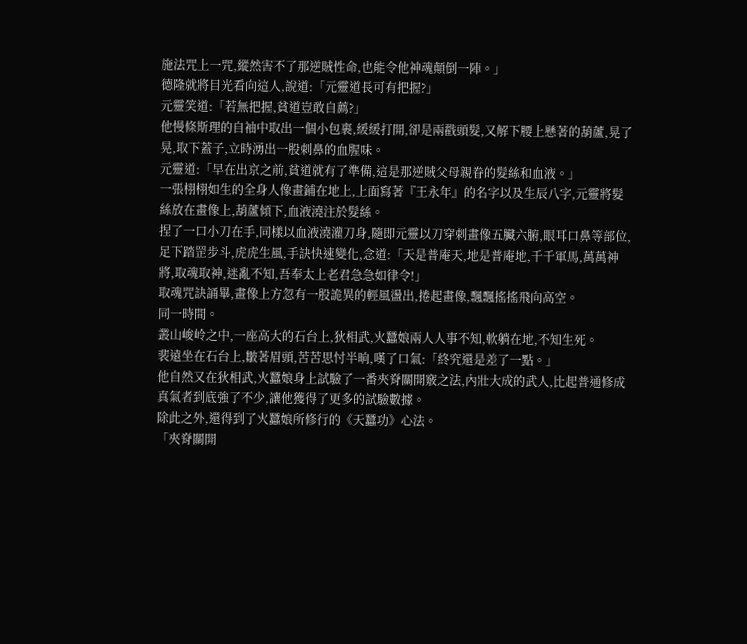施法咒上一咒,縱然害不了那逆賊性命,也能令他神魂顛倒一陣。」
德隆就將目光看向這人,說道:「元靈道長可有把握?」
元靈笑道:「若無把握,貧道豈敢自薦?」
他慢條斯理的自袖中取出一個小包裹,緩緩打開,卻是兩戳頭髮,又解下腰上懸著的葫蘆,晃了晃,取下蓋子,立時湧出一股刺鼻的血腥味。
元靈道:「早在出京之前,貧道就有了準備,這是那逆賊父母親眷的髮絲和血液。」
一張栩栩如生的全身人像畫鋪在地上,上面寫著『王永年』的名字以及生辰八字,元靈將髮絲放在畫像上,葫蘆傾下,血液澆注於髮絲。
捏了一口小刀在手,同樣以血液澆灌刀身,隨即元靈以刀穿刺畫像五臟六腑,眼耳口鼻等部位,足下踏罡步斗,虎虎生風,手訣快速變化,念道:「天是普庵天,地是普庵地,千千軍馬,萬萬神將,取魂取神,迷亂不知,吾奉太上老君急急如律令!」
取魂咒訣誦畢,畫像上方忽有一股詭異的輕風盪出,捲起畫像,飄飄搖搖飛向高空。
同一時間。
叢山峻岭之中,一座高大的石台上,狄相武,火蠶娘兩人人事不知,軟躺在地,不知生死。
裴遠坐在石台上,皺著眉頭,苦苦思忖半晌,嘆了口氣:「終究還是差了一點。」
他自然又在狄相武,火蠶娘身上試驗了一番夾脊關開竅之法,內壯大成的武人,比起普通修成真氣者到底強了不少,讓他獲得了更多的試驗數據。
除此之外,還得到了火蠶娘所修行的《天蠶功》心法。
「夾脊關開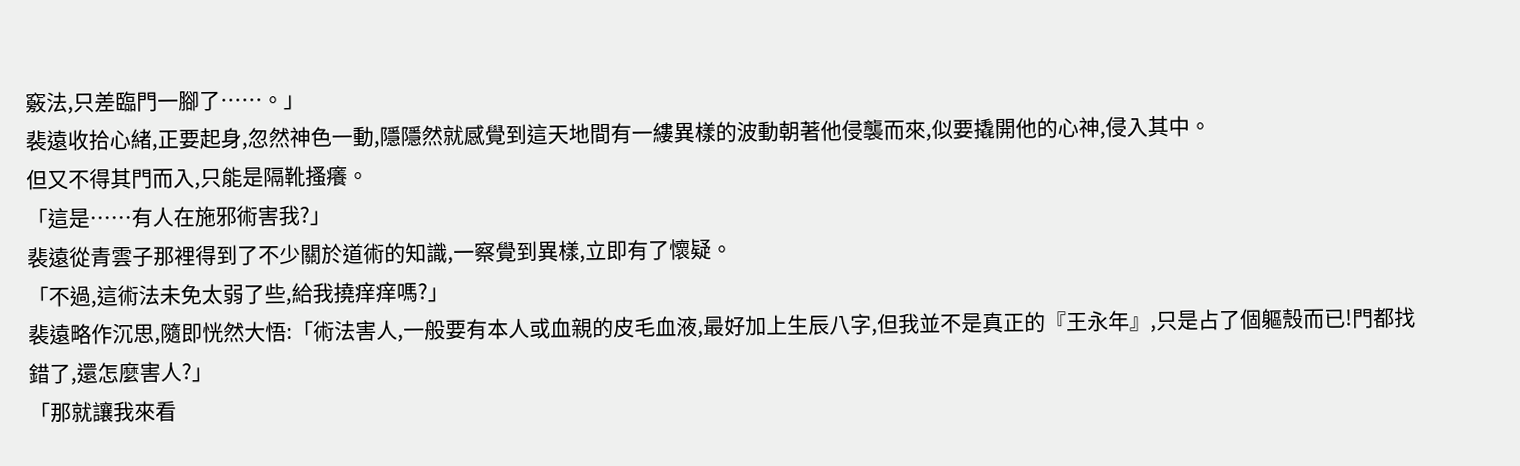竅法,只差臨門一腳了……。」
裴遠收拾心緒,正要起身,忽然神色一動,隱隱然就感覺到這天地間有一縷異樣的波動朝著他侵襲而來,似要撬開他的心神,侵入其中。
但又不得其門而入,只能是隔靴搔癢。
「這是……有人在施邪術害我?」
裴遠從青雲子那裡得到了不少關於道術的知識,一察覺到異樣,立即有了懷疑。
「不過,這術法未免太弱了些,給我撓痒痒嗎?」
裴遠略作沉思,隨即恍然大悟:「術法害人,一般要有本人或血親的皮毛血液,最好加上生辰八字,但我並不是真正的『王永年』,只是占了個軀殼而已!門都找錯了,還怎麼害人?」
「那就讓我來看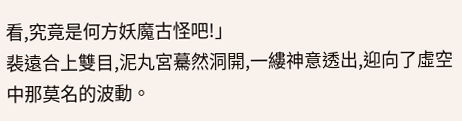看,究竟是何方妖魔古怪吧!」
裴遠合上雙目,泥丸宮驀然洞開,一縷神意透出,迎向了虛空中那莫名的波動。